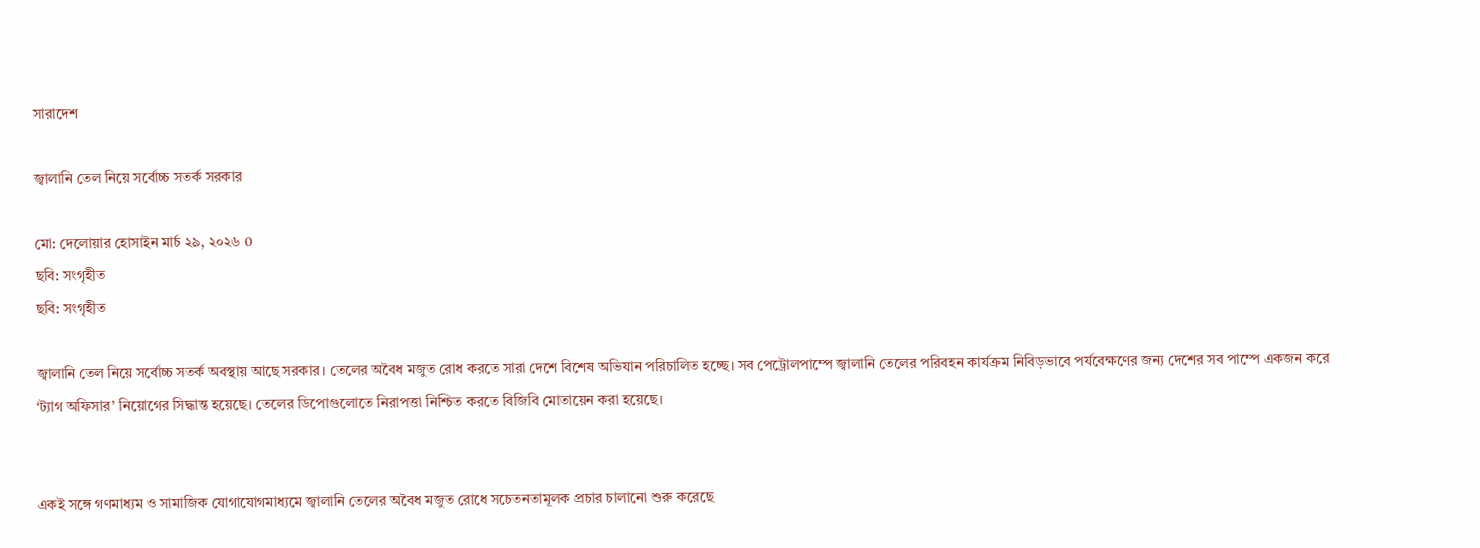সারাদেশ

জ্বালানি তেল নিয়ে সর্বোচ্চ সতর্ক সরকার

মো: দেলোয়ার হোসাইন মার্চ ২৯, ২০২৬ 0
ছবি: সংগৃহীত
ছবি: সংগৃহীত

জ্বালানি তেল নিয়ে সর্বোচ্চ সতর্ক অবস্থায় আছে সরকার। তেলের অবৈধ মজুত রোধ করতে সারা দেশে বিশেষ অভিযান পরিচালিত হচ্ছে। সব পেট্রোলপাম্পে জ্বালানি তেলের পরিবহন কার্যক্রম নিবিড়ভাবে পর্যবেক্ষণের জন্য দেশের সব পাম্পে একজন করে ‘ট্যাগ অফিসার’ নিয়োগের সিদ্ধান্ত হয়েছে। তেলের ডিপোগুলোতে নিরাপত্তা নিশ্চিত করতে বিজিবি মোতায়েন করা হয়েছে।


একই সঙ্গে গণমাধ্যম ও সামাজিক যোগাযোগমাধ্যমে জ্বালানি তেলের অবৈধ মজুত রোধে সচেতনতামূলক প্রচার চালানো শুরু করেছে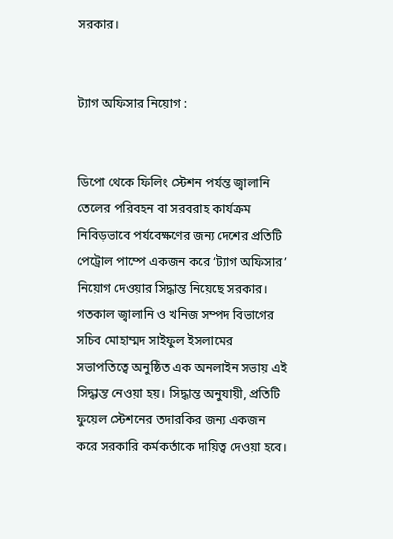সরকার।


ট্যাগ অফিসার নিয়োগ :


ডিপো থেকে ফিলিং স্টেশন পর্যন্ত জ্বালানি তেলের পরিবহন বা সরবরাহ কার্যক্রম নিবিড়ভাবে পর্যবেক্ষণের জন্য দেশের প্রতিটি পেট্রোল পাম্পে একজন করে ‘ট্যাগ অফিসার’ নিয়োগ দেওয়ার সিদ্ধান্ত নিয়েছে সরকার। গতকাল জ্বালানি ও খনিজ সম্পদ বিভাগের সচিব মোহাম্মদ সাইফুল ইসলামের সভাপতিত্বে অনুষ্ঠিত এক অনলাইন সভায় এই সিদ্ধান্ত নেওয়া হয়। সিদ্ধান্ত অনুযায়ী, প্রতিটি ফুয়েল স্টেশনের তদারকির জন্য একজন করে সরকারি কর্মকর্তাকে দায়িত্ব দেওয়া হবে।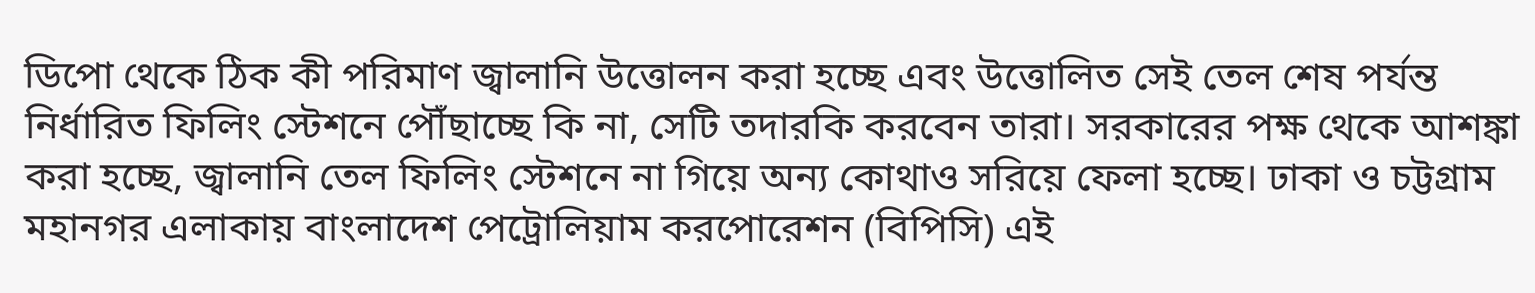ডিপো থেকে ঠিক কী পরিমাণ জ্বালানি উত্তোলন করা হচ্ছে এবং উত্তোলিত সেই তেল শেষ পর্যন্ত নির্ধারিত ফিলিং স্টেশনে পৌঁছাচ্ছে কি না, সেটি তদারকি করবেন তারা। সরকারের পক্ষ থেকে আশঙ্কা করা হচ্ছে, জ্বালানি তেল ফিলিং স্টেশনে না গিয়ে অন্য কোথাও সরিয়ে ফেলা হচ্ছে। ঢাকা ও চট্টগ্রাম মহানগর এলাকায় বাংলাদেশ পেট্রোলিয়াম করপোরেশন (বিপিসি) এই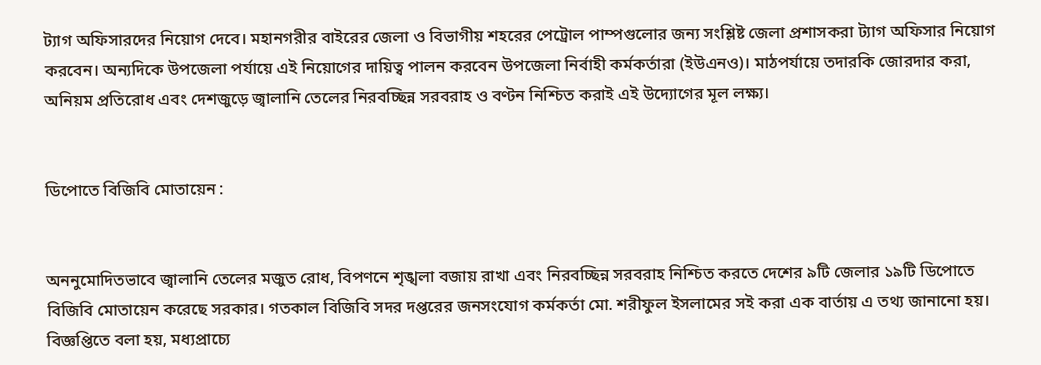ট্যাগ অফিসারদের নিয়োগ দেবে। মহানগরীর বাইরের জেলা ও বিভাগীয় শহরের পেট্রোল পাম্পগুলোর জন্য সংশ্লিষ্ট জেলা প্রশাসকরা ট্যাগ অফিসার নিয়োগ করবেন। অন্যদিকে উপজেলা পর্যায়ে এই নিয়োগের দায়িত্ব পালন করবেন উপজেলা নির্বাহী কর্মকর্তারা (ইউএনও)। মাঠপর্যায়ে তদারকি জোরদার করা, অনিয়ম প্রতিরোধ এবং দেশজুড়ে জ্বালানি তেলের নিরবচ্ছিন্ন সরবরাহ ও বণ্টন নিশ্চিত করাই এই উদ্যোগের মূল লক্ষ্য।


ডিপোতে বিজিবি মোতায়েন :


অননুমোদিতভাবে জ্বালানি তেলের মজুত রোধ, বিপণনে শৃঙ্খলা বজায় রাখা এবং নিরবচ্ছিন্ন সরবরাহ নিশ্চিত করতে দেশের ৯টি জেলার ১৯টি ডিপোতে বিজিবি মোতায়েন করেছে সরকার। গতকাল বিজিবি সদর দপ্তরের জনসংযোগ কর্মকর্তা মো. শরীফুল ইসলামের সই করা এক বার্তায় এ তথ্য জানানো হয়। বিজ্ঞপ্তিতে বলা হয়, মধ্যপ্রাচ্যে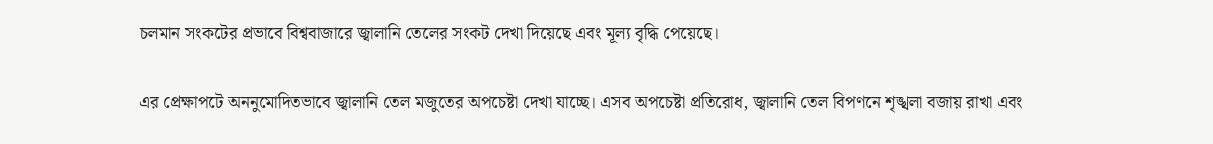চলমান সংকটের প্রভাবে বিশ্ববাজারে জ্বালানি তেলের সংকট দেখা দিয়েছে এবং মূল্য বৃদ্ধি পেয়েছে।


এর প্রেক্ষাপটে অননুমোদিতভাবে জ্বালানি তেল মজুতের অপচেষ্টা দেখা যাচ্ছে। এসব অপচেষ্টা প্রতিরোধ, জ্বালানি তেল বিপণনে শৃঙ্খলা বজায় রাখা এবং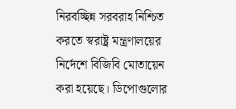নিরবচ্ছিন্ন সরবরাহ নিশ্চিত করতে স্বরাষ্ট্র মন্ত্রণালয়ের নির্দেশে বিজিবি মোতায়েন করা হয়েছে। ডিপোগুলোর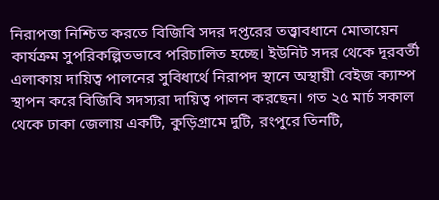নিরাপত্তা নিশ্চিত করতে বিজিবি সদর দপ্তরের তত্ত্বাবধানে মোতায়েন কার্যক্রম সুপরিকল্পিতভাবে পরিচালিত হচ্ছে। ইউনিট সদর থেকে দূরবর্তী এলাকায় দায়িত্ব পালনের সুবিধার্থে নিরাপদ স্থানে অস্থায়ী বেইজ ক্যাম্প স্থাপন করে বিজিবি সদস্যরা দায়িত্ব পালন করছেন। গত ২৫ মার্চ সকাল থেকে ঢাকা জেলায় একটি, কুড়িগ্রামে দুটি, রংপুরে তিনটি,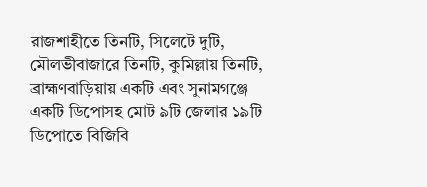রাজশাহীতে তিনটি, সিলেটে দুটি, মৌলভীবাজারে তিনটি, কুমিল্লায় তিনটি, ব্রাহ্মণবাড়িয়ায় একটি এবং সুনামগঞ্জে একটি ডিপোসহ মোট ৯টি জেলার ১৯টি ডিপোতে বিজিবি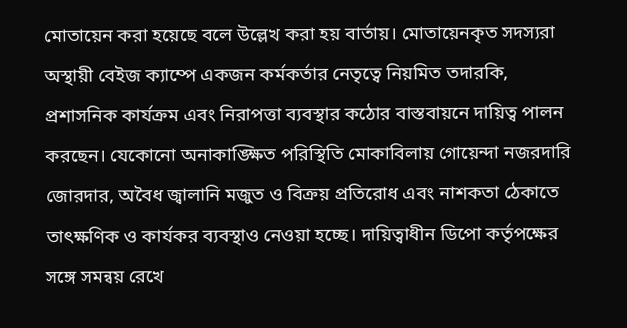মোতায়েন করা হয়েছে বলে উল্লেখ করা হয় বার্তায়। মোতায়েনকৃত সদস্যরা অস্থায়ী বেইজ ক্যাম্পে একজন কর্মকর্তার নেতৃত্বে নিয়মিত তদারকি, প্রশাসনিক কার্যক্রম এবং নিরাপত্তা ব্যবস্থার কঠোর বাস্তবায়নে দায়িত্ব পালন করছেন। যেকোনো অনাকাঙ্ক্ষিত পরিস্থিতি মোকাবিলায় গোয়েন্দা নজরদারি জোরদার, অবৈধ জ্বালানি মজুত ও বিক্রয় প্রতিরোধ এবং নাশকতা ঠেকাতে তাৎক্ষণিক ও কার্যকর ব্যবস্থাও নেওয়া হচ্ছে। দায়িত্বাধীন ডিপো কর্তৃপক্ষের সঙ্গে সমন্বয় রেখে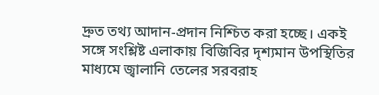দ্রুত তথ্য আদান-প্রদান নিশ্চিত করা হচ্ছে। একই সঙ্গে সংশ্লিষ্ট এলাকায় বিজিবির দৃশ্যমান উপস্থিতির মাধ্যমে জ্বালানি তেলের সরবরাহ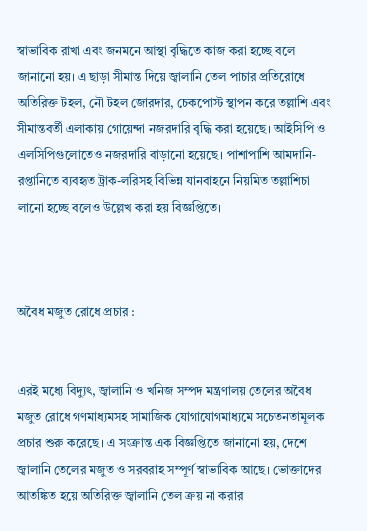স্বাভাবিক রাখা এবং জনমনে আস্থা বৃদ্ধিতে কাজ করা হচ্ছে বলে জানানো হয়। এ ছাড়া সীমান্ত দিয়ে জ্বালানি তেল পাচার প্রতিরোধে অতিরিক্ত টহল, নৌ টহল জোরদার, চেকপোস্ট স্থাপন করে তল্লাশি এবং সীমান্তবর্তী এলাকায় গোয়েন্দা নজরদারি বৃদ্ধি করা হয়েছে। আইসিপি ও এলসিপিগুলোতেও নজরদারি বাড়ানো হয়েছে। পাশাপাশি আমদানি-রপ্তানিতে ব্যবহৃত ট্রাক-লরিসহ বিভিন্ন যানবাহনে নিয়মিত তল্লাশিচা লানো হচ্ছে বলেও উল্লেখ করা হয় বিজ্ঞপ্তিতে।



অবৈধ মজুত রোধে প্রচার :


এরই মধ্যে বিদ্যুৎ, জ্বালানি ও খনিজ সম্পদ মন্ত্রণালয় তেলের অবৈধ মজুত রোধে গণমাধ্যমসহ সামাজিক যোগাযোগমাধ্যমে সচেতনতামূলক প্রচার শুরু করেছে। এ সংক্রান্ত এক বিজ্ঞপ্তিতে জানানো হয়, দেশে জ্বালানি তেলের মজুত ও সরবরাহ সম্পূর্ণ স্বাভাবিক আছে। ভোক্তাদের আতঙ্কিত হয়ে অতিরিক্ত জ্বালানি তেল ক্রয় না করার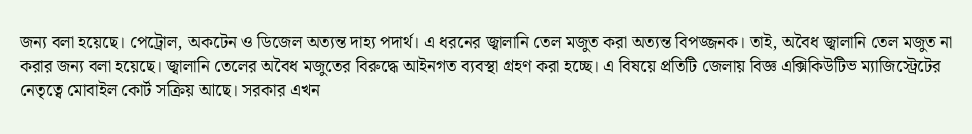জন্য বলা হয়েছে। পেট্রোল, অকটেন ও ডিজেল অত্যন্ত দাহ্য পদার্থ। এ ধরনের জ্বালানি তেল মজুত করা অত্যন্ত বিপজ্জনক। তাই, অবৈধ জ্বালানি তেল মজুত না করার জন্য বলা হয়েছে। জ্বালানি তেলের অবৈধ মজুতের বিরুদ্ধে আইনগত ব্যবস্থা গ্রহণ করা হচ্ছে। এ বিষয়ে প্রতিটি জেলায় বিজ্ঞ এক্সিকিউটিভ ম্যাজিস্ট্রেটের নেতৃত্বে মোবাইল কোর্ট সক্রিয় আছে। সরকার এখন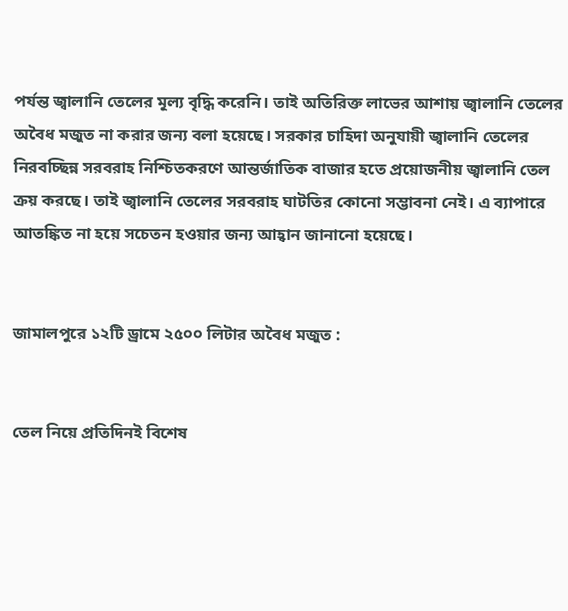পর্যন্ত জ্বালানি তেলের মূল্য বৃদ্ধি করেনি। তাই অতিরিক্ত লাভের আশায় জ্বালানি তেলের অবৈধ মজুত না করার জন্য বলা হয়েছে। সরকার চাহিদা অনুযায়ী জ্বালানি তেলের নিরবচ্ছিন্ন সরবরাহ নিশ্চিতকরণে আন্তর্জাতিক বাজার হতে প্রয়োজনীয় জ্বালানি তেল ক্রয় করছে। তাই জ্বালানি তেলের সরবরাহ ঘাটতির কোনো সম্ভাবনা নেই। এ ব্যাপারে আতঙ্কিত না হয়ে সচেতন হওয়ার জন্য আহ্বান জানানো হয়েছে।


জামালপুরে ১২টি ড্রামে ২৫০০ লিটার অবৈধ মজুত :


তেল নিয়ে প্রতিদিনই বিশেষ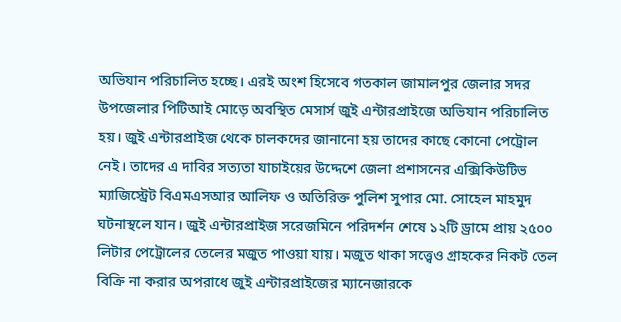অভিযান পরিচালিত হচ্ছে। এরই অংশ হিসেবে গতকাল জামালপুর জেলার সদর উপজেলার পিটিআই মোড়ে অবস্থিত মেসার্স জুই এন্টারপ্রাইজে অভিযান পরিচালিত হয়। জুই এন্টারপ্রাইজ থেকে চালকদের জানানো হয় তাদের কাছে কোনো পেট্রোল নেই। তাদের এ দাবির সত্যতা যাচাইয়ের উদ্দেশে জেলা প্রশাসনের এক্সিকিউটিভ ম্যাজিস্ট্রেট বিএমএসআর আলিফ ও অতিরিক্ত পুলিশ সুপার মো. সোহেল মাহমুদ ঘটনাস্থলে যান। জুই এন্টারপ্রাইজ সরেজমিনে পরিদর্শন শেষে ১২টি ড্রামে প্রায় ২৫০০ লিটার পেট্রোলের তেলের মজুত পাওয়া যায়। মজুত থাকা সত্ত্বেও গ্রাহকের নিকট তেল বিক্রি না করার অপরাধে জুই এন্টারপ্রাইজের ম্যানেজারকে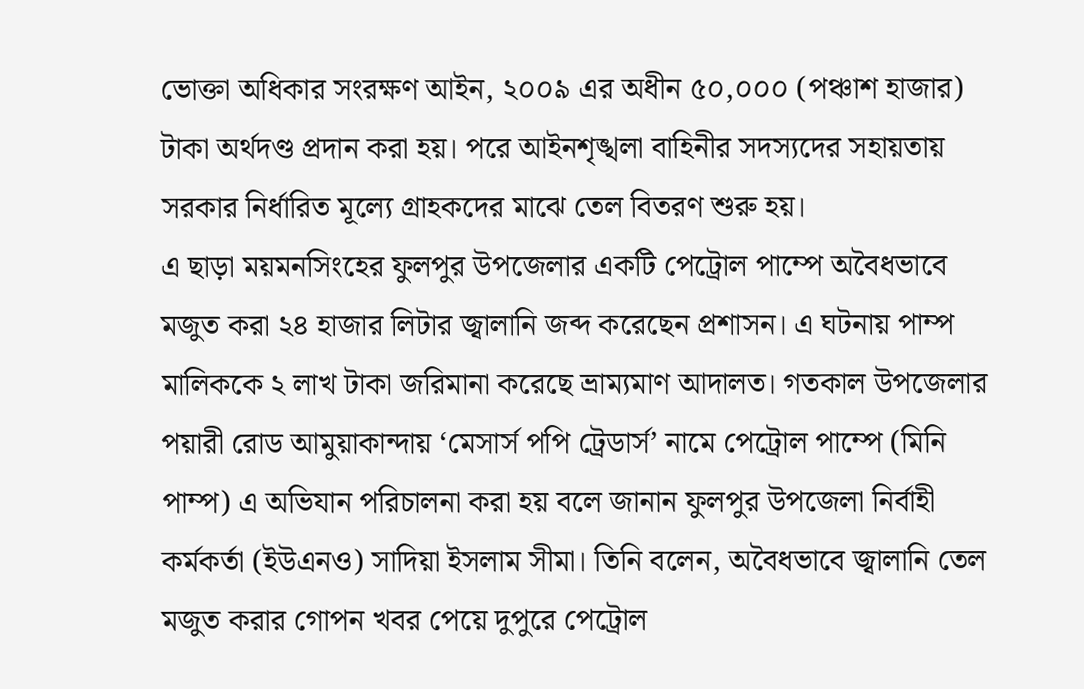ভোক্তা অধিকার সংরক্ষণ আইন, ২০০৯ এর অধীন ৫০,০০০ (পঞ্চাশ হাজার) টাকা অর্থদণ্ড প্রদান করা হয়। পরে আইনশৃঙ্খলা বাহিনীর সদস্যদের সহায়তায় সরকার নির্ধারিত মূল্যে গ্রাহকদের মাঝে তেল বিতরণ শুরু হয়।
এ ছাড়া ময়মনসিংহের ফুলপুর উপজেলার একটি পেট্রোল পাম্পে অবৈধভাবে মজুত করা ২৪ হাজার লিটার জ্বালানি জব্দ করেছেন প্রশাসন। এ ঘটনায় পাম্প মালিককে ২ লাখ টাকা জরিমানা করেছে ভ্রাম্যমাণ আদালত। গতকাল উপজেলার পয়ারী রোড আমুয়াকান্দায় ‘মেসার্স পপি ট্রেডার্স’ নামে পেট্রোল পাম্পে (মিনি পাম্প) এ অভিযান পরিচালনা করা হয় বলে জানান ফুলপুর উপজেলা নির্বাহী কর্মকর্তা (ইউএনও) সাদিয়া ইসলাম সীমা। তিনি বলেন, অবৈধভাবে জ্বালানি তেল মজুত করার গোপন খবর পেয়ে দুপুরে পেট্রোল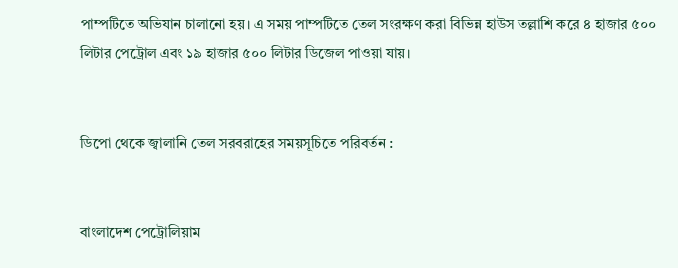পাম্পটিতে অভিযান চালানো হয়। এ সময় পাম্পটিতে তেল সংরক্ষণ করা বিভিন্ন হাউস তল্লাশি করে ৪ হাজার ৫০০ লিটার পেট্রোল এবং ১৯ হাজার ৫০০ লিটার ডিজেল পাওয়া যায়।


ডিপো থেকে জ্বালানি তেল সরবরাহের সময়সূচিতে পরিবর্তন :


বাংলাদেশ পেট্রোলিয়াম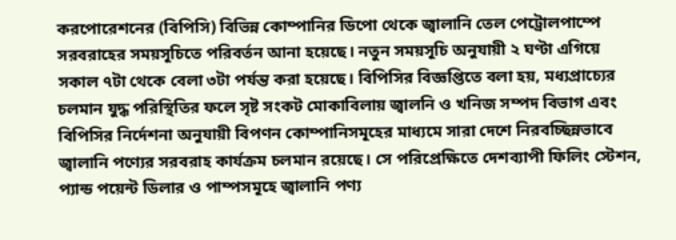করপোরেশনের (বিপিসি) বিভিন্ন কোম্পানির ডিপো থেকে জ্বালানি তেল পেট্রোলপাম্পে সরবরাহের সময়সূচিতে পরিবর্তন আনা হয়েছে। নতুন সময়সূচি অনুযায়ী ২ ঘণ্টা এগিয়ে সকাল ৭টা থেকে বেলা ৩টা পর্যন্ত করা হয়েছে। বিপিসির বিজ্ঞপ্তিতে বলা হয়, মধ্যপ্রাচ্যের চলমান যুদ্ধ পরিস্থিতির ফলে সৃষ্ট সংকট মোকাবিলায় জ্বালনি ও খনিজ সম্পদ বিভাগ এবং বিপিসির নির্দেশনা অনুযায়ী বিপণন কোম্পানিসমূহের মাধ্যমে সারা দেশে নিরবচ্ছিন্নভাবে জ্বালানি পণ্যের সরবরাহ কার্যক্রম চলমান রয়েছে। সে পরিপ্রেক্ষিতে দেশব্যাপী ফিলিং স্টেশন, প্যান্ড পয়েন্ট ডিলার ও পাম্পসমূহে জ্বালানি পণ্য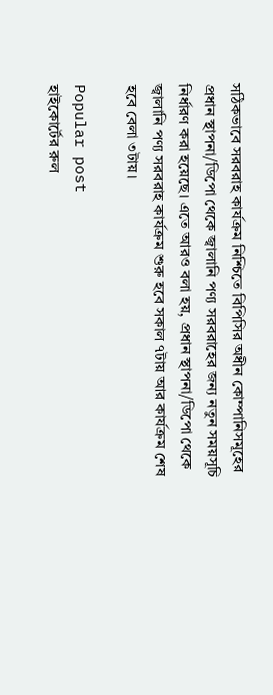সঠিকভাবে সরবরাহ কার্যক্রম নিশ্চিতে বিপিসির অধীন কোম্পানিসমূহের প্রধান স্থাপনা/ডিপো থেকে জ্বালানি পণ্য সরবরাহের জন্য নতুন সময়সূচি নির্ধারণ করা হয়েছে। এতে আরও বলা হয়, প্রধান স্থাপনা/ডিপো থেকে জ্বালানি পণ্য সরবরাহ কার্যক্রম শুরু হবে সকাল ৭টায় আর কার্যক্রম শেষ হবে বেলা ৩টায়।

Popular post
হাইকোর্টের রুল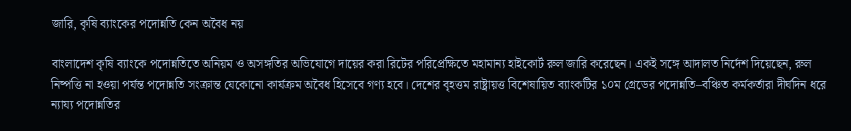জারি, কৃষি ব্যাংকের পদোন্নতি কেন অবৈধ নয়

বাংলাদেশ কৃষি ব্যাংকে পদোন্নতিতে অনিয়ম ও অসঙ্গতির অভিযোগে দায়ের করা রিটের পরিপ্রেক্ষিতে মহামান্য হাইকোর্ট রুল জারি করেছেন। একই সঙ্গে আদালত নির্দেশ দিয়েছেন, রুল নিষ্পত্তি না হওয়া পর্যন্ত পদোন্নতি সংক্রান্ত যেকোনো কার্যক্রম অবৈধ হিসেবে গণ্য হবে। দেশের বৃহত্তম রাষ্ট্রায়ত্ত বিশেষায়িত ব্যাংকটির ১০ম গ্রেডের পদোন্নতি–বঞ্চিত কর্মকর্তারা দীর্ঘদিন ধরে ন্যায্য পদোন্নতির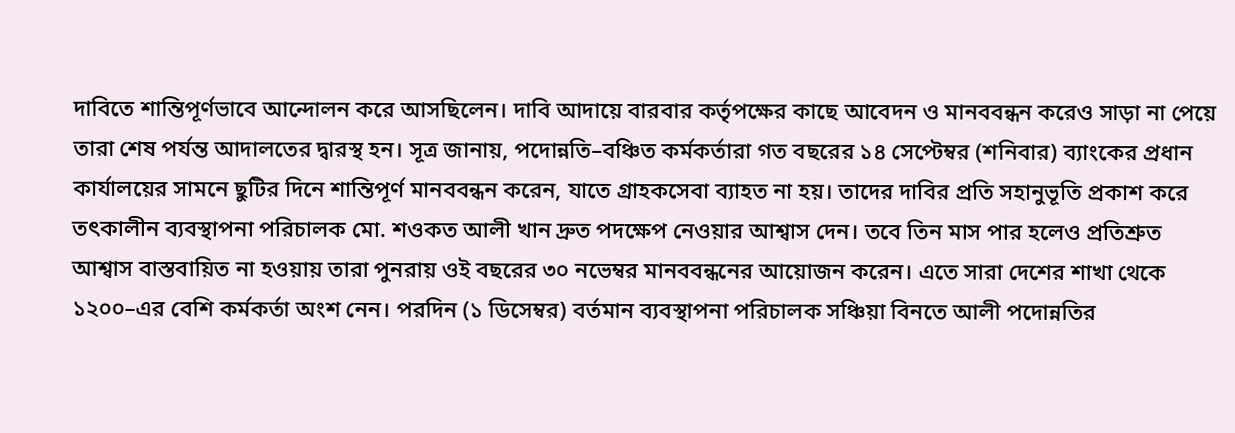দাবিতে শান্তিপূর্ণভাবে আন্দোলন করে আসছিলেন। দাবি আদায়ে বারবার কর্তৃপক্ষের কাছে আবেদন ও মানববন্ধন করেও সাড়া না পেয়ে তারা শেষ পর্যন্ত আদালতের দ্বারস্থ হন। সূত্র জানায়, পদোন্নতি–বঞ্চিত কর্মকর্তারা গত বছরের ১৪ সেপ্টেম্বর (শনিবার) ব্যাংকের প্রধান কার্যালয়ের সামনে ছুটির দিনে শান্তিপূর্ণ মানববন্ধন করেন, যাতে গ্রাহকসেবা ব্যাহত না হয়। তাদের দাবির প্রতি সহানুভূতি প্রকাশ করে তৎকালীন ব্যবস্থাপনা পরিচালক মো. শওকত আলী খান দ্রুত পদক্ষেপ নেওয়ার আশ্বাস দেন। তবে তিন মাস পার হলেও প্রতিশ্রুত আশ্বাস বাস্তবায়িত না হওয়ায় তারা পুনরায় ওই বছরের ৩০ নভেম্বর মানববন্ধনের আয়োজন করেন। এতে সারা দেশের শাখা থেকে ১২০০–এর বেশি কর্মকর্তা অংশ নেন। পরদিন (১ ডিসেম্বর) বর্তমান ব্যবস্থাপনা পরিচালক সঞ্চিয়া বিনতে আলী পদোন্নতির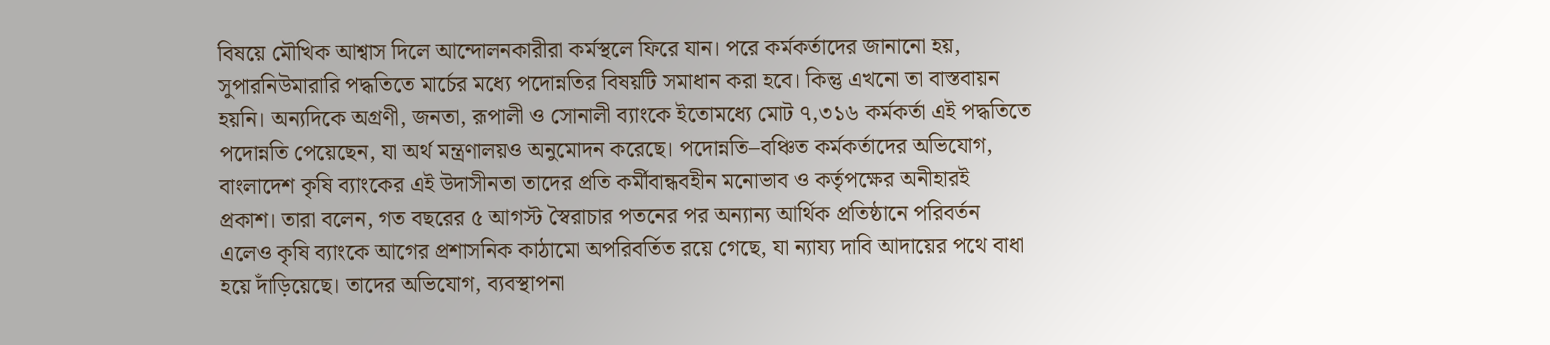বিষয়ে মৌখিক আশ্বাস দিলে আন্দোলনকারীরা কর্মস্থলে ফিরে যান। পরে কর্মকর্তাদের জানানো হয়, সুপারনিউমারারি পদ্ধতিতে মার্চের মধ্যে পদোন্নতির বিষয়টি সমাধান করা হবে। কিন্তু এখনো তা বাস্তবায়ন হয়নি। অন্যদিকে অগ্রণী, জনতা, রূপালী ও সোনালী ব্যাংকে ইতোমধ্যে মোট ৭,৩১৬ কর্মকর্তা এই পদ্ধতিতে পদোন্নতি পেয়েছেন, যা অর্থ মন্ত্রণালয়ও অনুমোদন করেছে। পদোন্নতি–বঞ্চিত কর্মকর্তাদের অভিযোগ, বাংলাদেশ কৃষি ব্যাংকের এই উদাসীনতা তাদের প্রতি কর্মীবান্ধবহীন মনোভাব ও কর্তৃপক্ষের অনীহারই প্রকাশ। তারা বলেন, গত বছরের ৫ আগস্ট স্বৈরাচার পতনের পর অন্যান্য আর্থিক প্রতিষ্ঠানে পরিবর্তন এলেও কৃষি ব্যাংকে আগের প্রশাসনিক কাঠামো অপরিবর্তিত রয়ে গেছে, যা ন্যায্য দাবি আদায়ের পথে বাধা হয়ে দাঁড়িয়েছে। তাদের অভিযোগ, ব্যবস্থাপনা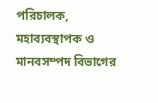পরিচালক, মহাব্যবস্থাপক ও মানবসম্পদ বিভাগের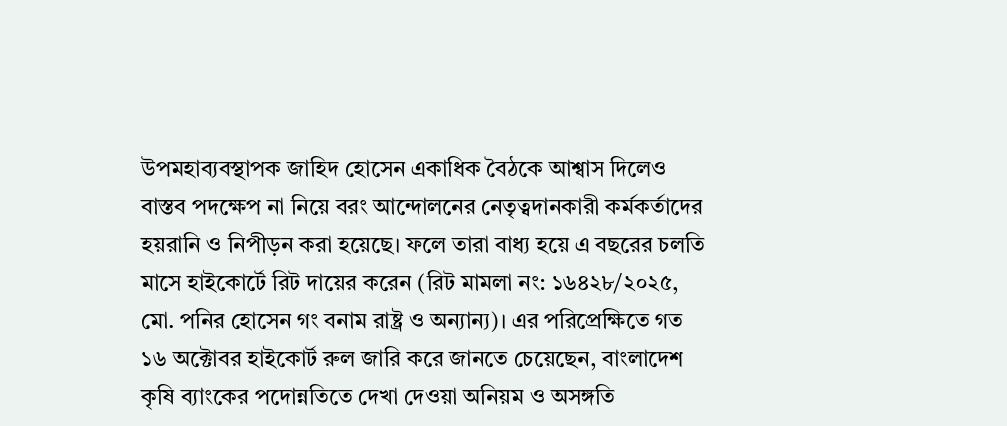উপমহাব্যবস্থাপক জাহিদ হোসেন একাধিক বৈঠকে আশ্বাস দিলেও বাস্তব পদক্ষেপ না নিয়ে বরং আন্দোলনের নেতৃত্বদানকারী কর্মকর্তাদের হয়রানি ও নিপীড়ন করা হয়েছে। ফলে তারা বাধ্য হয়ে এ বছরের চলতি মাসে হাইকোর্টে রিট দায়ের করেন (রিট মামলা নং: ১৬৪২৮/২০২৫, মো. পনির হোসেন গং বনাম রাষ্ট্র ও অন্যান্য)। এর পরিপ্রেক্ষিতে গত ১৬ অক্টোবর হাইকোর্ট রুল জারি করে জানতে চেয়েছেন, বাংলাদেশ কৃষি ব্যাংকের পদোন্নতিতে দেখা দেওয়া অনিয়ম ও অসঙ্গতি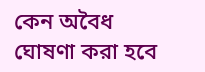কেন অবৈধ ঘোষণা করা হবে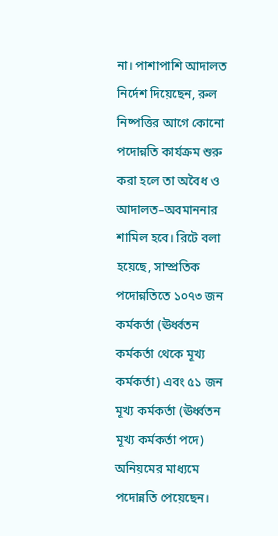না। পাশাপাশি আদালত নির্দেশ দিয়েছেন, রুল নিষ্পত্তির আগে কোনো পদোন্নতি কার্যক্রম শুরু করা হলে তা অবৈধ ও আদালত–অবমাননার শামিল হবে। রিটে বলা হয়েছে, সাম্প্রতিক পদোন্নতিতে ১০৭৩ জন কর্মকর্তা (ঊর্ধ্বতন কর্মকর্তা থেকে মূখ্য কর্মকর্তা) এবং ৫১ জন মূখ্য কর্মকর্তা (ঊর্ধ্বতন মূখ্য কর্মকর্তা পদে) অনিয়মের মাধ্যমে পদোন্নতি পেয়েছেন।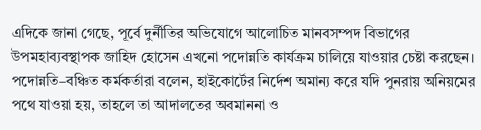এদিকে জানা গেছে, পূর্বে দুর্নীতির অভিযোগে আলোচিত মানবসম্পদ বিভাগের উপমহাব্যবস্থাপক জাহিদ হোসেন এখনো পদোন্নতি কার্যক্রম চালিয়ে যাওয়ার চেষ্টা করছেন। পদোন্নতি–বঞ্চিত কর্মকর্তারা বলেন, হাইকোর্টের নির্দেশ অমান্য করে যদি পুনরায় অনিয়মের পথে যাওয়া হয়, তাহলে তা আদালতের অবমাননা ও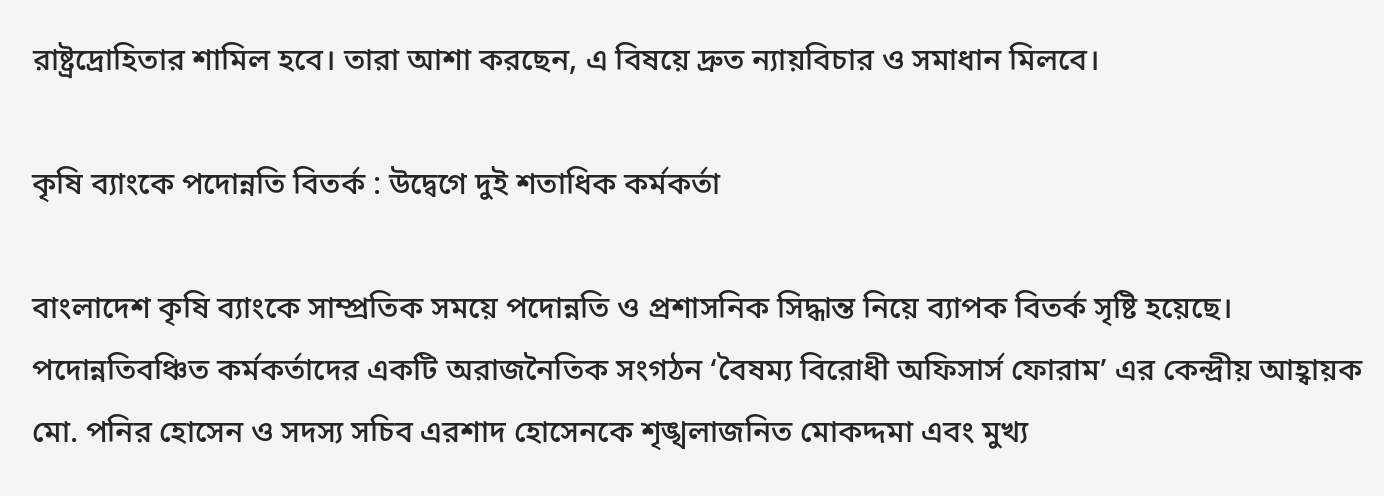রাষ্ট্রদ্রোহিতার শামিল হবে। তারা আশা করছেন, এ বিষয়ে দ্রুত ন্যায়বিচার ও সমাধান মিলবে।

কৃষি ব্যাংকে পদোন্নতি বিতর্ক : উদ্বেগে দুই শতাধিক কর্মকর্তা

বাংলাদেশ কৃষি ব্যাংকে সাম্প্রতিক সময়ে পদোন্নতি ও প্রশাসনিক সিদ্ধান্ত নিয়ে ব্যাপক বিতর্ক সৃষ্টি হয়েছে। পদোন্নতিবঞ্চিত কর্মকর্তাদের একটি অরাজনৈতিক সংগঠন ‘বৈষম্য বিরোধী অফিসার্স ফোরাম’ এর কেন্দ্রীয় আহ্বায়ক মো. পনির হোসেন ও সদস্য সচিব এরশাদ হোসেনকে শৃঙ্খলাজনিত মোকদ্দমা এবং মুখ্য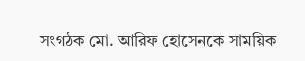সংগঠক মো. আরিফ হোসেনকে সাময়িক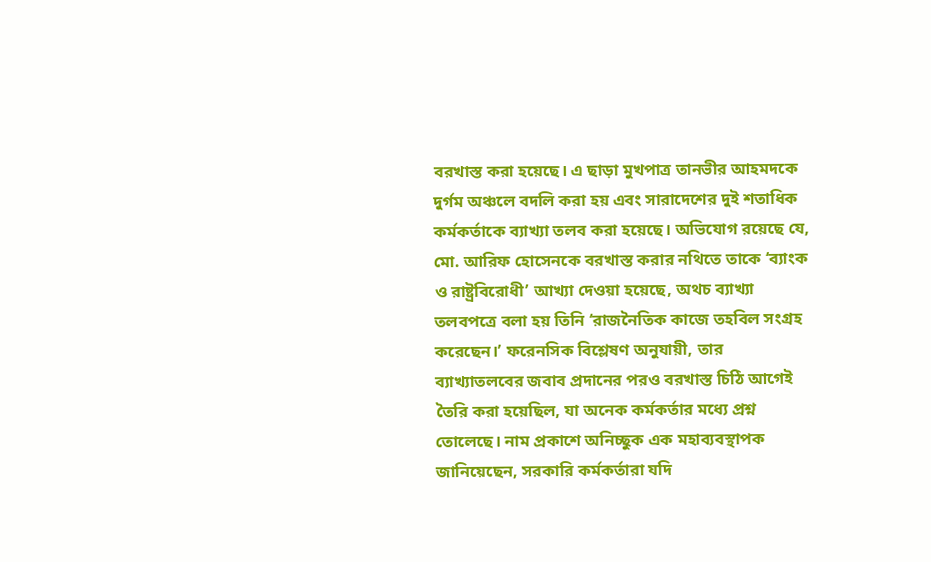বরখাস্ত করা হয়েছে। এ ছাড়া মুখপাত্র তানভীর আহমদকে দুর্গম অঞ্চলে বদলি করা হয় এবং সারাদেশের দুই শতাধিক কর্মকর্তাকে ব্যাখ্যা তলব করা হয়েছে। অভিযোগ রয়েছে যে, মো. আরিফ হোসেনকে বরখাস্ত করার নথিতে তাকে ‘ব্যাংক ও রাষ্ট্রবিরোধী’ আখ্যা দেওয়া হয়েছে, অথচ ব্যাখ্যা তলবপত্রে বলা হয় তিনি ‘রাজনৈতিক কাজে তহবিল সংগ্রহ করেছেন।’ ফরেনসিক বিশ্লেষণ অনুযায়ী, তার ব্যাখ্যাতলবের জবাব প্রদানের পরও বরখাস্ত চিঠি আগেই তৈরি করা হয়েছিল, যা অনেক কর্মকর্তার মধ্যে প্রশ্ন তোলেছে। নাম প্রকাশে অনিচ্ছুক এক মহাব্যবস্থাপক জানিয়েছেন, সরকারি কর্মকর্তারা যদি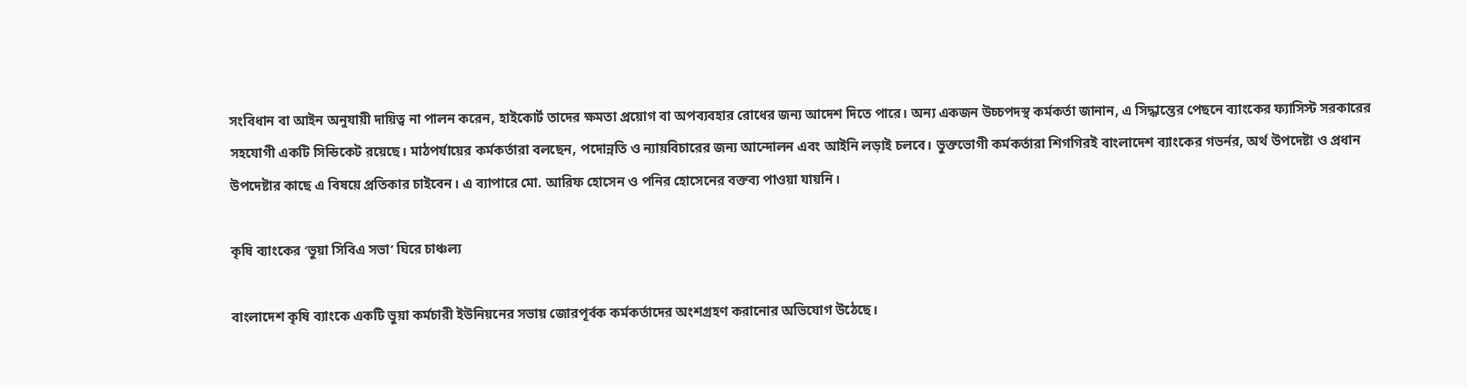সংবিধান বা আইন অনুযায়ী দায়িত্ব না পালন করেন, হাইকোর্ট তাদের ক্ষমতা প্রয়োগ বা অপব্যবহার রোধের জন্য আদেশ দিতে পারে। অন্য একজন উচ্চপদস্থ কর্মকর্তা জানান, এ সিদ্ধান্তের পেছনে ব্যাংকের ফ্যাসিস্ট সরকারের সহযোগী একটি সিন্ডিকেট রয়েছে। মাঠপর্যায়ের কর্মকর্তারা বলছেন, পদোন্নতি ও ন্যায়বিচারের জন্য আন্দোলন এবং আইনি লড়াই চলবে। ভুক্তভোগী কর্মকর্তারা শিগগিরই বাংলাদেশ ব্যাংকের গভর্নর, অর্থ উপদেষ্টা ও প্রধান উপদেষ্টার কাছে এ বিষয়ে প্রতিকার চাইবেন। এ ব্যাপারে মো. আরিফ হোসেন ও পনির হোসেনের বক্তব্য পাওয়া যায়নি।

কৃষি ব্যাংকের ‘ভুয়া সিবিএ সভা’ ঘিরে চাঞ্চল্য

বাংলাদেশ কৃষি ব্যাংকে একটি ভুয়া কর্মচারী ইউনিয়নের সভায় জোরপূর্বক কর্মকর্তাদের অংশগ্রহণ করানোর অভিযোগ উঠেছে।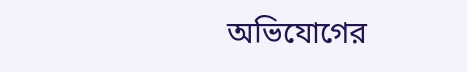অভিযোগের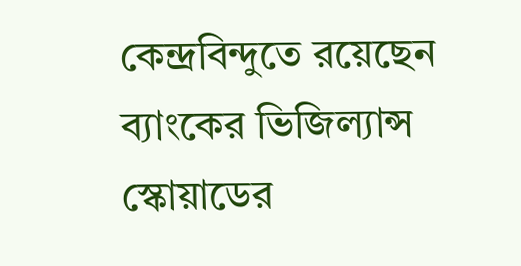কেন্দ্রবিন্দুতে রয়েছেন ব্যাংকের ভিজিল্যান্স স্কোয়াডের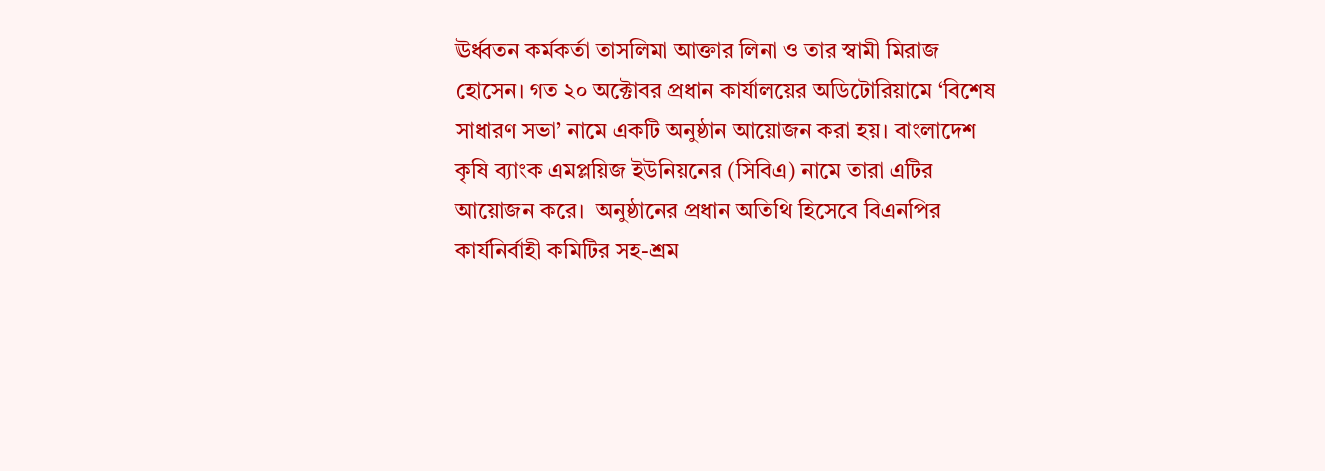ঊর্ধ্বতন কর্মকর্তা তাসলিমা আক্তার লিনা ও তার স্বামী মিরাজ হোসেন। গত ২০ অক্টোবর প্রধান কার্যালয়ের অডিটোরিয়ামে ‘বিশেষ সাধারণ সভা’ নামে একটি অনুষ্ঠান আয়োজন করা হয়। বাংলাদেশ কৃষি ব্যাংক এমপ্লয়িজ ইউনিয়নের (সিবিএ) নামে তারা এটির আয়োজন করে।  অনুষ্ঠানের প্রধান অতিথি হিসেবে বিএনপির কার্যনির্বাহী কমিটির সহ-শ্রম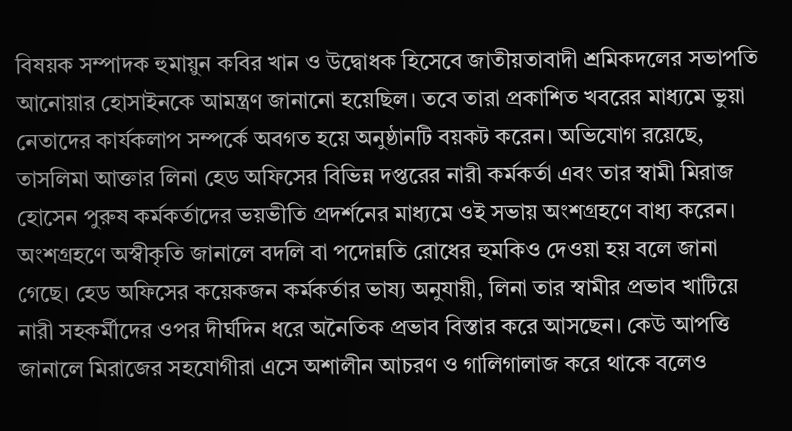বিষয়ক সম্পাদক হুমায়ুন কবির খান ও উদ্বোধক হিসেবে জাতীয়তাবাদী শ্রমিকদলের সভাপতি আনোয়ার হোসাইনকে আমন্ত্রণ জানানো হয়েছিল। তবে তারা প্রকাশিত খবরের মাধ্যমে ভুয়া নেতাদের কার্যকলাপ সম্পর্কে অবগত হয়ে অনুষ্ঠানটি বয়কট করেন। অভিযোগ রয়েছে, তাসলিমা আক্তার লিনা হেড অফিসের বিভিন্ন দপ্তরের নারী কর্মকর্তা এবং তার স্বামী মিরাজ হোসেন পুরুষ কর্মকর্তাদের ভয়ভীতি প্রদর্শনের মাধ্যমে ওই সভায় অংশগ্রহণে বাধ্য করেন। অংশগ্রহণে অস্বীকৃতি জানালে বদলি বা পদোন্নতি রোধের হুমকিও দেওয়া হয় বলে জানা গেছে। হেড অফিসের কয়েকজন কর্মকর্তার ভাষ্য অনুযায়ী, লিনা তার স্বামীর প্রভাব খাটিয়ে নারী সহকর্মীদের ওপর দীর্ঘদিন ধরে অনৈতিক প্রভাব বিস্তার করে আসছেন। কেউ আপত্তি জানালে মিরাজের সহযোগীরা এসে অশালীন আচরণ ও গালিগালাজ করে থাকে বলেও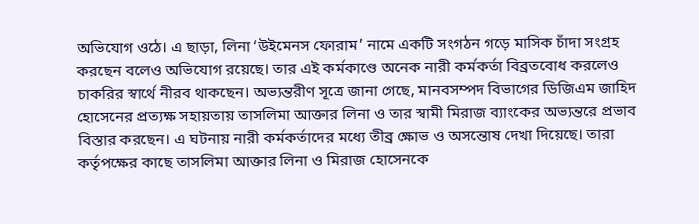অভিযোগ ওঠে। এ ছাড়া, লিনা ‘উইমেনস ফোরাম’ নামে একটি সংগঠন গড়ে মাসিক চাঁদা সংগ্রহ করছেন বলেও অভিযোগ রয়েছে। তার এই কর্মকাণ্ডে অনেক নারী কর্মকর্তা বিব্রতবোধ করলেও চাকরির স্বার্থে নীরব থাকছেন। অভ্যন্তরীণ সূত্রে জানা গেছে, মানবসম্পদ বিভাগের ডিজিএম জাহিদ হোসেনের প্রত্যক্ষ সহায়তায় তাসলিমা আক্তার লিনা ও তার স্বামী মিরাজ ব্যাংকের অভ্যন্তরে প্রভাব বিস্তার করছেন। এ ঘটনায় নারী কর্মকর্তাদের মধ্যে তীব্র ক্ষোভ ও অসন্তোষ দেখা দিয়েছে। তারা কর্তৃপক্ষের কাছে তাসলিমা আক্তার লিনা ও মিরাজ হোসেনকে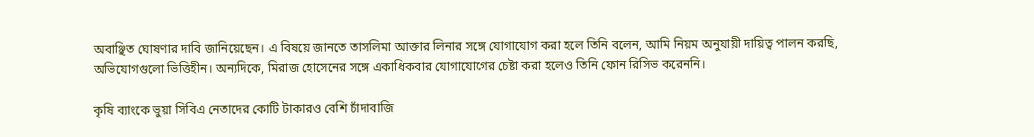অবাঞ্ছিত ঘোষণার দাবি জানিয়েছেন। এ বিষয়ে জানতে তাসলিমা আক্তার লিনার সঙ্গে যোগাযোগ করা হলে তিনি বলেন, আমি নিয়ম অনুযায়ী দায়িত্ব পালন করছি, অভিযোগগুলো ভিত্তিহীন। অন্যদিকে, মিরাজ হোসেনের সঙ্গে একাধিকবার যোগাযোগের চেষ্টা করা হলেও তিনি ফোন রিসিভ করেননি।

কৃষি ব্যাংকে ভুয়া সিবিএ নেতাদের কোটি টাকারও বেশি চাঁদাবাজি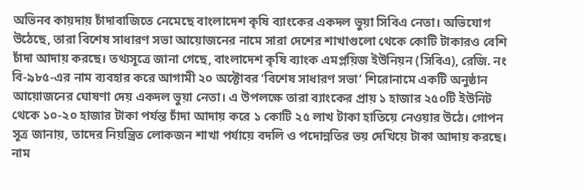অভিনব কায়দায় চাঁদাবাজিতে নেমেছে বাংলাদেশ কৃষি ব্যাংকের একদল ভুয়া সিবিএ নেতা। অভিযোগ উঠেছে, তারা বিশেষ সাধারণ সভা আয়োজনের নামে সারা দেশের শাখাগুলো থেকে কোটি টাকারও বেশি চাঁদা আদায় করছে। তথ্যসূত্রে জানা গেছে, বাংলাদেশ কৃষি ব্যাংক এমপ্লয়িজ ইউনিয়ন (সিবিএ), রেজি. নং বি-৯৮৫-এর নাম ব্যবহার করে আগামী ২০ অক্টোবর ‘বিশেষ সাধারণ সভা’ শিরোনামে একটি অনুষ্ঠান আয়োজনের ঘোষণা দেয় একদল ভুয়া নেতা। এ উপলক্ষে তারা ব্যাংকের প্রায় ১ হাজার ২৫০টি ইউনিট থেকে ১০-২০ হাজার টাকা পর্যন্ত চাঁদা আদায় করে ১ কোটি ২৫ লাখ টাকা হাতিয়ে নেওয়ার উঠে। গোপন সূত্র জানায়, তাদের নিয়ন্ত্রিত লোকজন শাখা পর্যায়ে বদলি ও পদোন্নতির ভয় দেখিয়ে টাকা আদায় করছে। নাম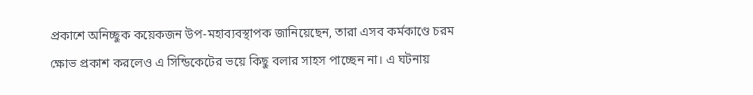প্রকাশে অনিচ্ছুক কয়েকজন উপ-মহাব্যবস্থাপক জানিয়েছেন, তারা এসব কর্মকাণ্ডে চরম ক্ষোভ প্রকাশ করলেও এ সিন্ডিকেটের ভয়ে কিছু বলার সাহস পাচ্ছেন না। এ ঘটনায়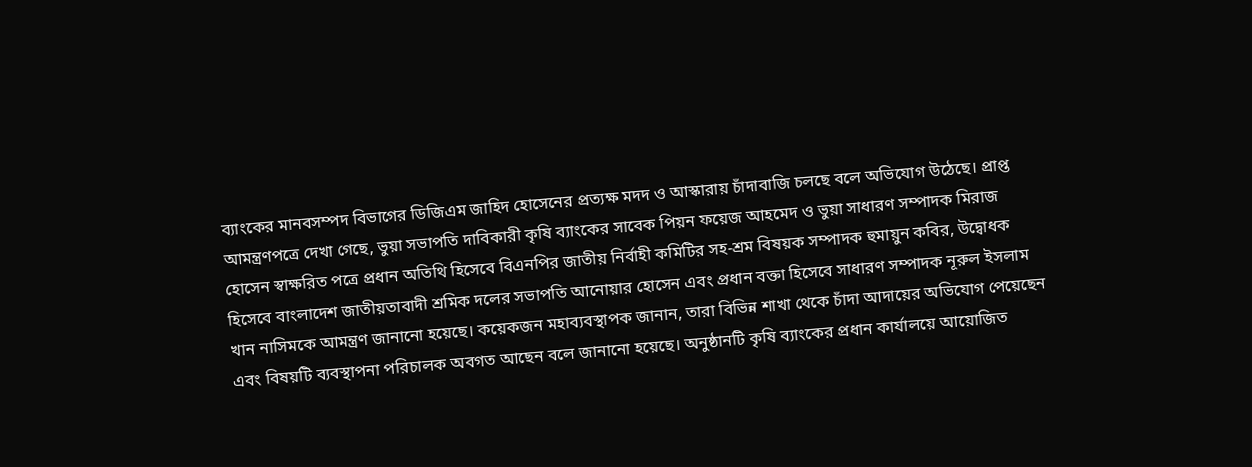ব্যাংকের মানবসম্পদ বিভাগের ডিজিএম জাহিদ হোসেনের প্রত্যক্ষ মদদ ও আস্কারায় চাঁদাবাজি চলছে বলে অভিযোগ উঠেছে। প্রাপ্ত আমন্ত্রণপত্রে দেখা গেছে, ভুয়া সভাপতি দাবিকারী কৃষি ব্যাংকের সাবেক পিয়ন ফয়েজ আহমেদ ও ভুয়া সাধারণ সম্পাদক মিরাজ হোসেন স্বাক্ষরিত পত্রে প্রধান অতিথি হিসেবে বিএনপির জাতীয় নির্বাহী কমিটির সহ-শ্রম বিষয়ক সম্পাদক হুমায়ুন কবির, উদ্বোধক হিসেবে বাংলাদেশ জাতীয়তাবাদী শ্রমিক দলের সভাপতি আনোয়ার হোসেন এবং প্রধান বক্তা হিসেবে সাধারণ সম্পাদক নূরুল ইসলাম খান নাসিমকে আমন্ত্রণ জানানো হয়েছে। কয়েকজন মহাব্যবস্থাপক জানান, তারা বিভিন্ন শাখা থেকে চাঁদা আদায়ের অভিযোগ পেয়েছেন এবং বিষয়টি ব্যবস্থাপনা পরিচালক অবগত আছেন বলে জানানো হয়েছে। অনুষ্ঠানটি কৃষি ব্যাংকের প্রধান কার্যালয়ে আয়োজিত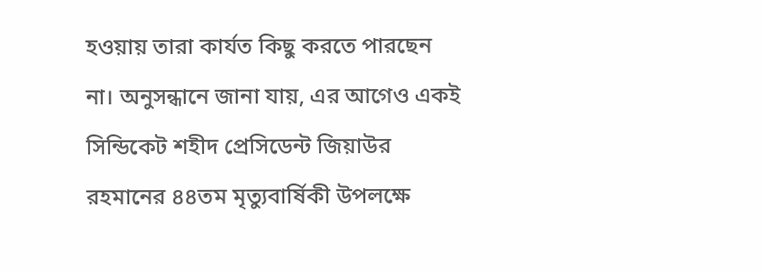হওয়ায় তারা কার্যত কিছু করতে পারছেন না। অনুসন্ধানে জানা যায়, এর আগেও একই সিন্ডিকেট শহীদ প্রেসিডেন্ট জিয়াউর রহমানের ৪৪তম মৃত্যুবার্ষিকী উপলক্ষে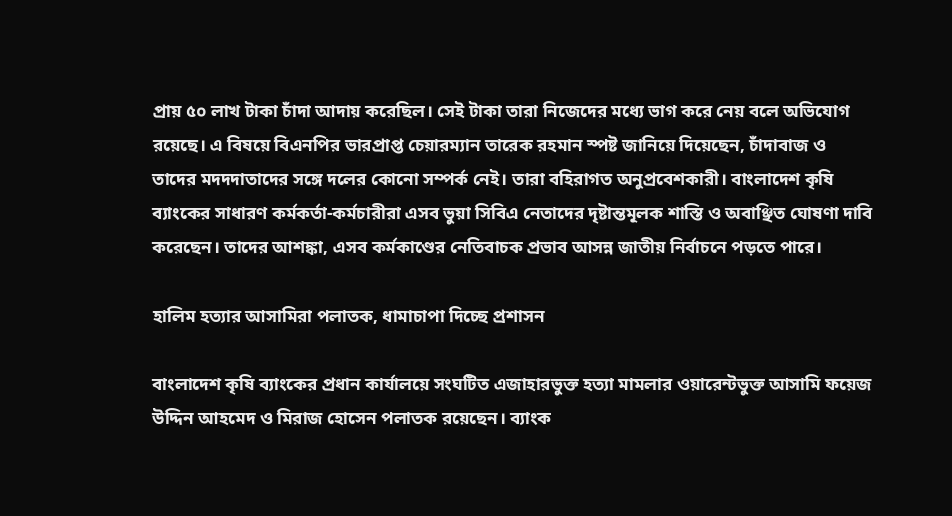প্রায় ৫০ লাখ টাকা চাঁদা আদায় করেছিল। সেই টাকা তারা নিজেদের মধ্যে ভাগ করে নেয় বলে অভিযোগ রয়েছে। এ বিষয়ে বিএনপির ভারপ্রাপ্ত চেয়ারম্যান তারেক রহমান স্পষ্ট জানিয়ে দিয়েছেন, চাঁদাবাজ ও তাদের মদদদাতাদের সঙ্গে দলের কোনো সম্পর্ক নেই। তারা বহিরাগত অনুপ্রবেশকারী। বাংলাদেশ কৃষি ব্যাংকের সাধারণ কর্মকর্তা-কর্মচারীরা এসব ভুয়া সিবিএ নেতাদের দৃষ্টান্তমূলক শাস্তি ও অবাঞ্ছিত ঘোষণা দাবি করেছেন। তাদের আশঙ্কা, এসব কর্মকাণ্ডের নেতিবাচক প্রভাব আসন্ন জাতীয় নির্বাচনে পড়তে পারে।

হালিম হত্যার আসামিরা পলাতক, ধামাচাপা দিচ্ছে প্রশাসন

বাংলাদেশ কৃষি ব্যাংকের প্রধান কার্যালয়ে সংঘটিত এজাহারভুক্ত হত্যা মামলার ওয়ারেন্টভুক্ত আসামি ফয়েজ উদ্দিন আহমেদ ও মিরাজ হোসেন পলাতক রয়েছেন। ব্যাংক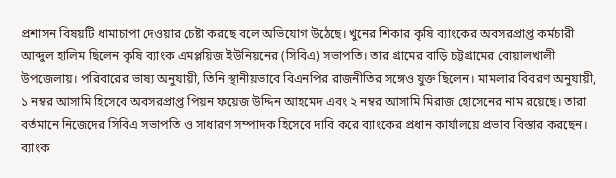প্রশাসন বিষয়টি ধামাচাপা দেওয়ার চেষ্টা করছে বলে অভিযোগ উঠেছে। খুনের শিকার কৃষি ব্যাংকের অবসরপ্রাপ্ত কর্মচারী আব্দুল হালিম ছিলেন কৃষি ব্যাংক এমপ্লয়িজ ইউনিয়নের (সিবিএ) সভাপতি। তার গ্রামের বাড়ি চট্টগ্রামের বোয়ালখালী উপজেলায়। পরিবারের ভাষ্য অনুযায়ী, তিনি স্থানীয়ভাবে বিএনপির রাজনীতির সঙ্গেও যুক্ত ছিলেন। মামলার বিবরণ অনুযায়ী, ১ নম্বর আসামি হিসেবে অবসরপ্রাপ্ত পিয়ন ফয়েজ উদ্দিন আহমেদ এবং ২ নম্বর আসামি মিরাজ হোসেনের নাম রয়েছে। তারা বর্তমানে নিজেদের সিবিএ সভাপতি ও সাধারণ সম্পাদক হিসেবে দাবি করে ব্যাংকের প্রধান কার্যালয়ে প্রভাব বিস্তার করছেন। ব্যাংক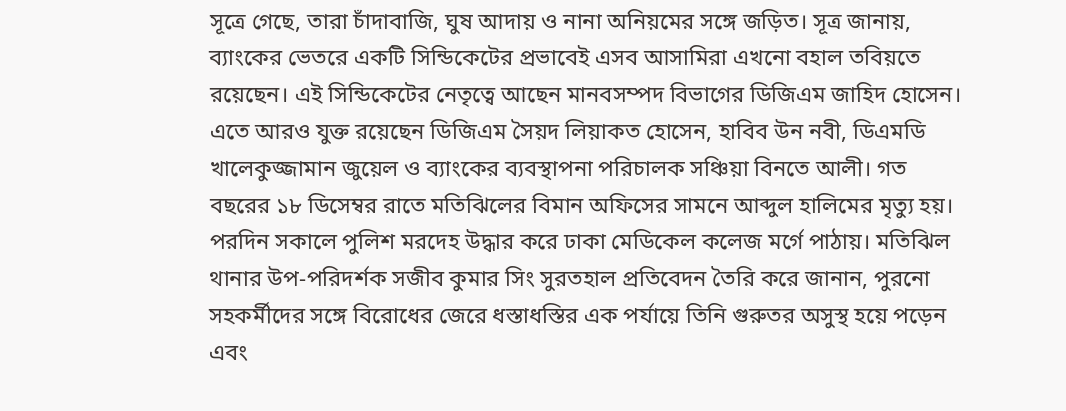সূত্রে গেছে, তারা চাঁদাবাজি, ঘুষ আদায় ও নানা অনিয়মের সঙ্গে জড়িত। সূত্র জানায়, ব্যাংকের ভেতরে একটি সিন্ডিকেটের প্রভাবেই এসব আসামিরা এখনো বহাল তবিয়তে রয়েছেন। এই সিন্ডিকেটের নেতৃত্বে আছেন মানবসম্পদ বিভাগের ডিজিএম জাহিদ হোসেন। এতে আরও যুক্ত রয়েছেন ডিজিএম সৈয়দ লিয়াকত হোসেন, হাবিব উন নবী, ডিএমডি খালেকুজ্জামান জুয়েল ও ব্যাংকের ব্যবস্থাপনা পরিচালক সঞ্চিয়া বিনতে আলী। গত বছরের ১৮ ডিসেম্বর রাতে মতিঝিলের বিমান অফিসের সামনে আব্দুল হালিমের মৃত্যু হয়। পরদিন সকালে পুলিশ মরদেহ উদ্ধার করে ঢাকা মেডিকেল কলেজ মর্গে পাঠায়। মতিঝিল থানার উপ-পরিদর্শক সজীব কুমার সিং সুরতহাল প্রতিবেদন তৈরি করে জানান, পুরনো সহকর্মীদের সঙ্গে বিরোধের জেরে ধস্তাধস্তির এক পর্যায়ে তিনি গুরুতর অসুস্থ হয়ে পড়েন এবং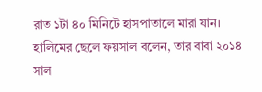রাত ১টা ৪০ মিনিটে হাসপাতালে মারা যান। হালিমের ছেলে ফয়সাল বলেন, তার বাবা ২০১৪ সাল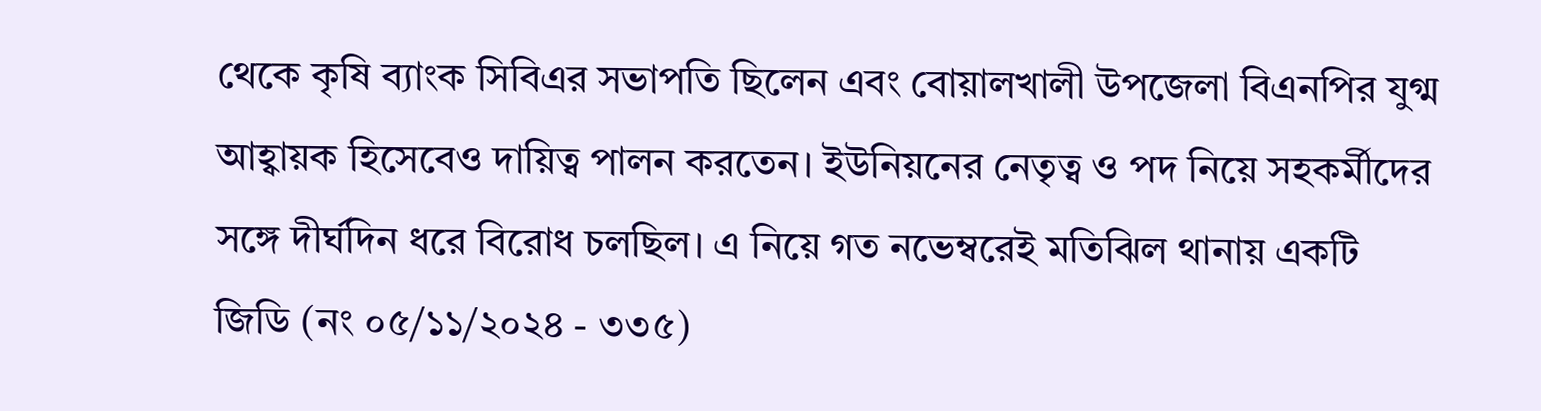থেকে কৃষি ব্যাংক সিবিএর সভাপতি ছিলেন এবং বোয়ালখালী উপজেলা বিএনপির যুগ্ম আহ্বায়ক হিসেবেও দায়িত্ব পালন করতেন। ইউনিয়নের নেতৃত্ব ও পদ নিয়ে সহকর্মীদের সঙ্গে দীর্ঘদিন ধরে বিরোধ চলছিল। এ নিয়ে গত নভেম্বরেই মতিঝিল থানায় একটি জিডি (নং ০৫/১১/২০২৪ - ৩৩৫)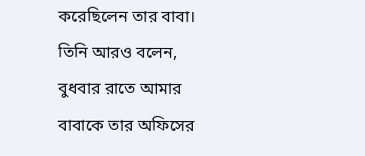করেছিলেন তার বাবা। তিনি আরও বলেন, বুধবার রাতে আমার বাবাকে তার অফিসের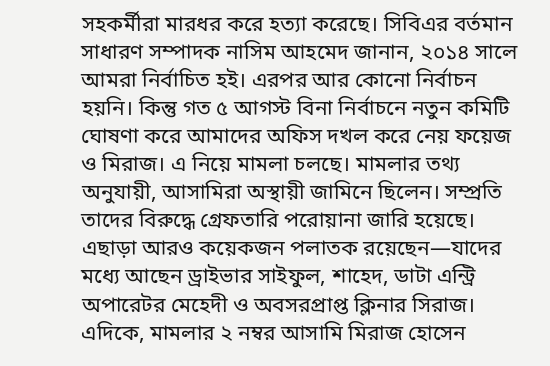সহকর্মীরা মারধর করে হত্যা করেছে। সিবিএর বর্তমান সাধারণ সম্পাদক নাসিম আহমেদ জানান, ২০১৪ সালে আমরা নির্বাচিত হই। এরপর আর কোনো নির্বাচন হয়নি। কিন্তু গত ৫ আগস্ট বিনা নির্বাচনে নতুন কমিটি ঘোষণা করে আমাদের অফিস দখল করে নেয় ফয়েজ ও মিরাজ। এ নিয়ে মামলা চলছে। মামলার তথ্য অনুযায়ী, আসামিরা অস্থায়ী জামিনে ছিলেন। সম্প্রতি তাদের বিরুদ্ধে গ্রেফতারি পরোয়ানা জারি হয়েছে। এছাড়া আরও কয়েকজন পলাতক রয়েছেন—যাদের মধ্যে আছেন ড্রাইভার সাইফুল, শাহেদ, ডাটা এন্ট্রি অপারেটর মেহেদী ও অবসরপ্রাপ্ত ক্লিনার সিরাজ। এদিকে, মামলার ২ নম্বর আসামি মিরাজ হোসেন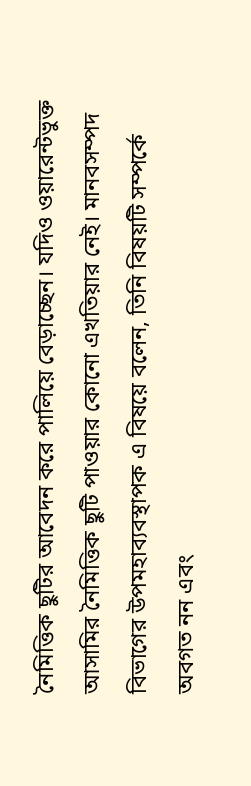নৈমিত্তিক ছুটির আবেদন করে পালিয়ে বেড়াচ্ছেন। যদিও ওয়ারেন্টভুক্ত আসামির নৈমিত্তিক ছুটি পাওয়ার কোনো এখতিয়ার নেই। মানবসম্পদ বিভাগের উপমহাব্যবস্থাপক এ বিষয়ে বলেন, তিনি বিষয়টি সম্পর্কে অবগত নন এবং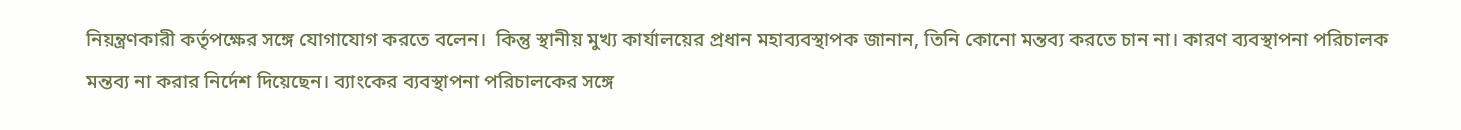নিয়ন্ত্রণকারী কর্তৃপক্ষের সঙ্গে যোগাযোগ করতে বলেন।  কিন্তু স্থানীয় মুখ্য কার্যালয়ের প্রধান মহাব্যবস্থাপক জানান, তিনি কোনো মন্তব্য করতে চান না। কারণ ব্যবস্থাপনা পরিচালক মন্তব্য না করার নির্দেশ দিয়েছেন। ব্যাংকের ব্যবস্থাপনা পরিচালকের সঙ্গে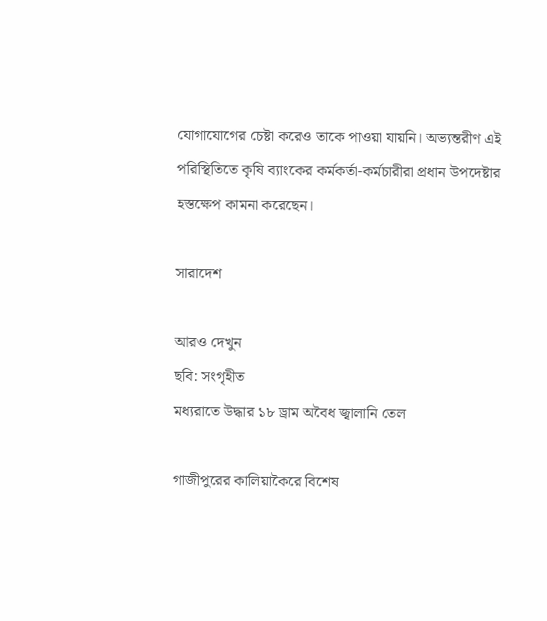যোগাযোগের চেষ্টা করেও তাকে পাওয়া যায়নি। অভ্যন্তরীণ এই পরিস্থিতিতে কৃষি ব্যাংকের কর্মকর্তা-কর্মচারীরা প্রধান উপদেষ্টার হস্তক্ষেপ কামনা করেছেন।

সারাদেশ

আরও দেখুন
ছবি: সংগৃহীত
মধ্যরাতে উদ্ধার ১৮ ড্রাম অবৈধ জ্বালানি তেল

গাজীপুরের কালিয়াকৈরে বিশেষ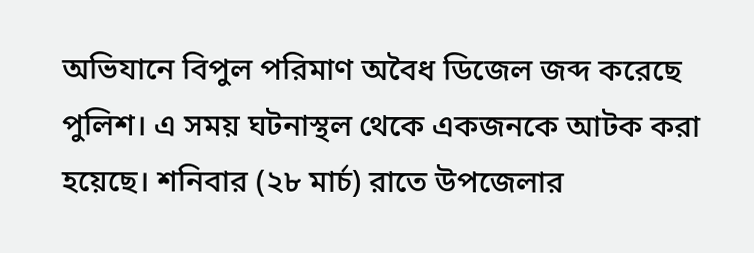অভিযানে বিপুল পরিমাণ অবৈধ ডিজেল জব্দ করেছে পুলিশ। এ সময় ঘটনাস্থল থেকে একজনকে আটক করা হয়েছে। শনিবার (২৮ মার্চ) রাতে উপজেলার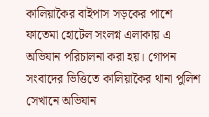কালিয়াকৈর বাইপাস সড়কের পাশে ফাতেমা হোটেল সংলগ্ন এলাকায় এ অভিযান পরিচালনা করা হয়। গোপন সংবাদের ভিত্তিতে কালিয়াকৈর থানা পুলিশ সেখানে অভিযান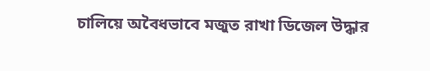চালিয়ে অবৈধভাবে মজুত রাখা ডিজেল উদ্ধার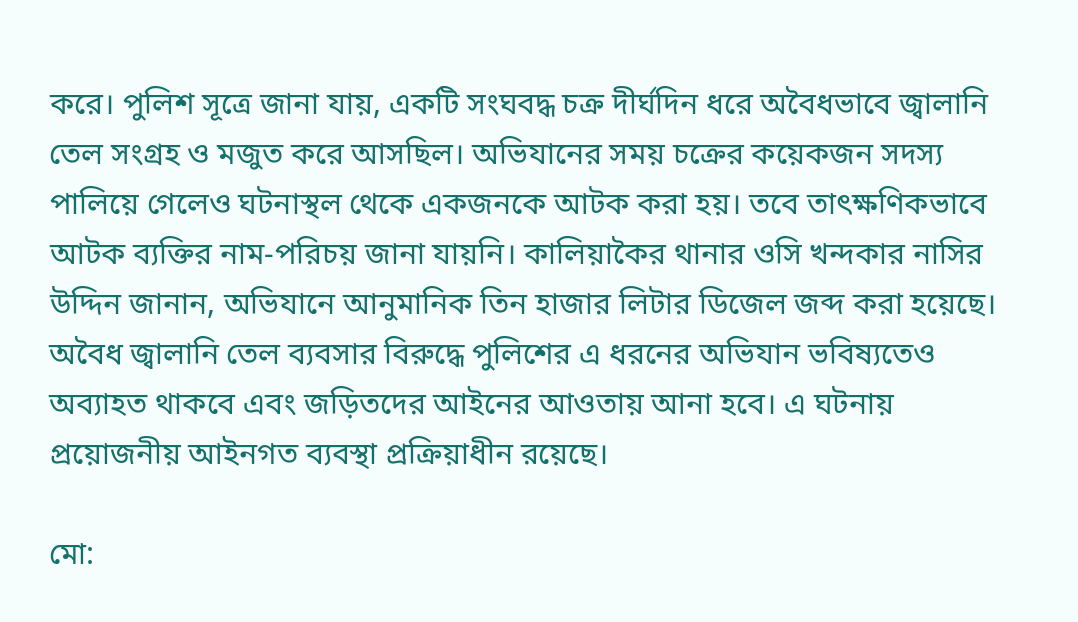করে। পুলিশ সূত্রে জানা যায়, একটি সংঘবদ্ধ চক্র দীর্ঘদিন ধরে অবৈধভাবে জ্বালানি তেল সংগ্রহ ও মজুত করে আসছিল। অভিযানের সময় চক্রের কয়েকজন সদস্য পালিয়ে গেলেও ঘটনাস্থল থেকে একজনকে আটক করা হয়। তবে তাৎক্ষণিকভাবে আটক ব্যক্তির নাম-পরিচয় জানা যায়নি। কালিয়াকৈর থানার ওসি খন্দকার নাসির উদ্দিন জানান, অভিযানে আনুমানিক তিন হাজার লিটার ডিজেল জব্দ করা হয়েছে। অবৈধ জ্বালানি তেল ব্যবসার বিরুদ্ধে পুলিশের এ ধরনের অভিযান ভবিষ্যতেও অব্যাহত থাকবে এবং জড়িতদের আইনের আওতায় আনা হবে। এ ঘটনায় প্রয়োজনীয় আইনগত ব্যবস্থা প্রক্রিয়াধীন রয়েছে।

মো: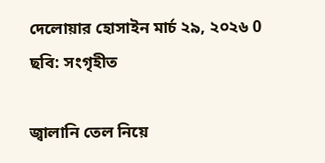দেলোয়ার হোসাইন মার্চ ২৯, ২০২৬ 0
ছবি: সংগৃহীত

জ্বালানি তেল নিয়ে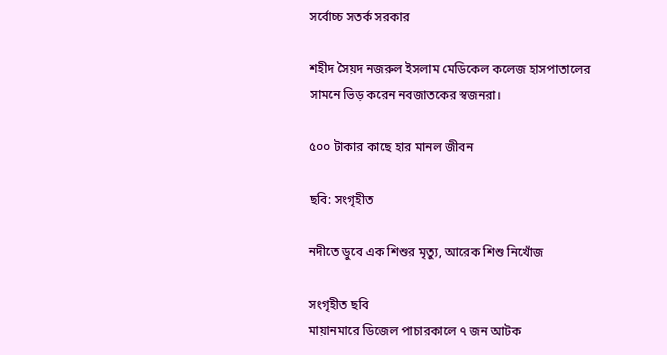সর্বোচ্চ সতর্ক সরকার

শহীদ সৈয়দ নজরুল ইসলাম মেডিকেল কলেজ হাসপাতালের সামনে ভিড় করেন নবজাতকের স্বজনরা।

৫০০ টাকার কাছে হার মানল জীবন

ছবি: সংগৃহীত

নদীতে ডুবে এক শিশুর মৃত্যু, আরেক শিশু নিখোঁজ

সংগৃহীত ছবি
মায়ানমারে ডিজেল পাচারকালে ৭ জন আটক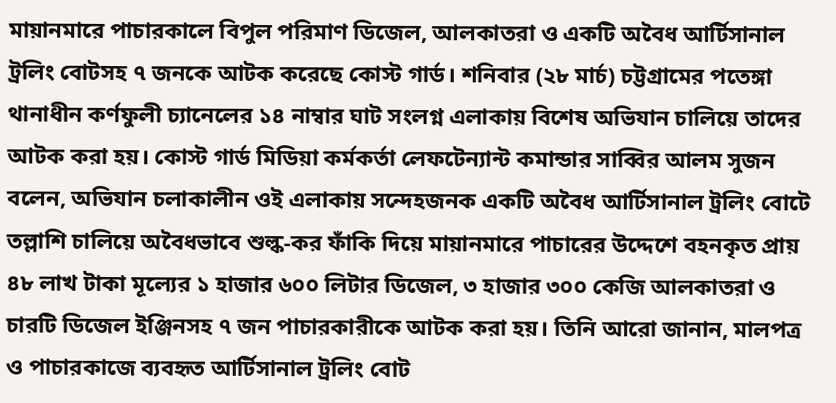মায়ানমারে পাচারকালে বিপুল পরিমাণ ডিজেল, আলকাতরা ও একটি অবৈধ আর্টিসানাল ট্রলিং বোটসহ ৭ জনকে আটক করেছে কোস্ট গার্ড। শনিবার (২৮ মার্চ) চট্টগ্রামের পতেঙ্গা থানাধীন কর্ণফুলী চ্যানেলের ১৪ নাম্বার ঘাট সংলগ্ন এলাকায় বিশেষ অভিযান চালিয়ে তাদের আটক করা হয়। কোস্ট গার্ড মিডিয়া কর্মকর্তা লেফটেন্যান্ট কমান্ডার সাব্বির আলম সুজন বলেন, অভিযান চলাকালীন ওই এলাকায় সন্দেহজনক একটি অবৈধ আর্টিসানাল ট্রলিং বোটে তল্লাশি চালিয়ে অবৈধভাবে শুল্ক-কর ফাঁকি দিয়ে মায়ানমারে পাচারের উদ্দেশে বহনকৃত প্রায় ৪৮ লাখ টাকা মূল্যের ১ হাজার ৬০০ লিটার ডিজেল, ৩ হাজার ৩০০ কেজি আলকাতরা ও চারটি ডিজেল ইঞ্জিনসহ ৭ জন পাচারকারীকে আটক করা হয়। তিনি আরো জানান, মালপত্র ও পাচারকাজে ব্যবহৃত আর্টিসানাল ট্রলিং বোট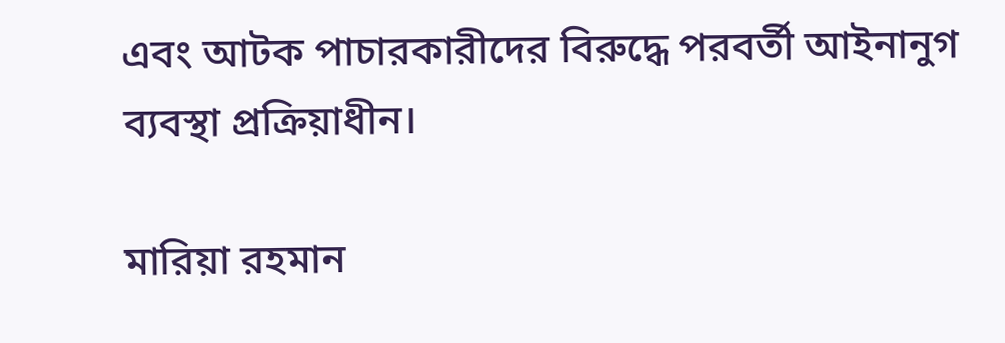এবং আটক পাচারকারীদের বিরুদ্ধে পরবর্তী আইনানুগ ব্যবস্থা প্রক্রিয়াধীন।

মারিয়া রহমান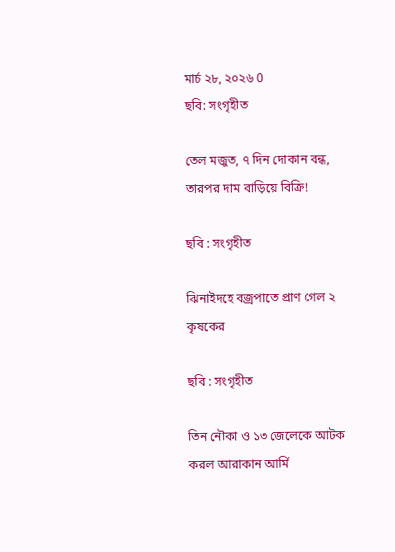মার্চ ২৮, ২০২৬ 0
ছবি: সংগৃহীত

তেল মজুত, ৭ দিন দোকান বন্ধ, তারপর দাম বাড়িয়ে বিক্রি!

ছবি : সংগৃহীত

ঝিনাইদহে বজ্রপাতে প্রাণ গেল ২ কৃষকের

ছবি : সংগৃহীত

তিন নৌকা ও ১৩ জেলেকে আটক করল আরাকান আর্মি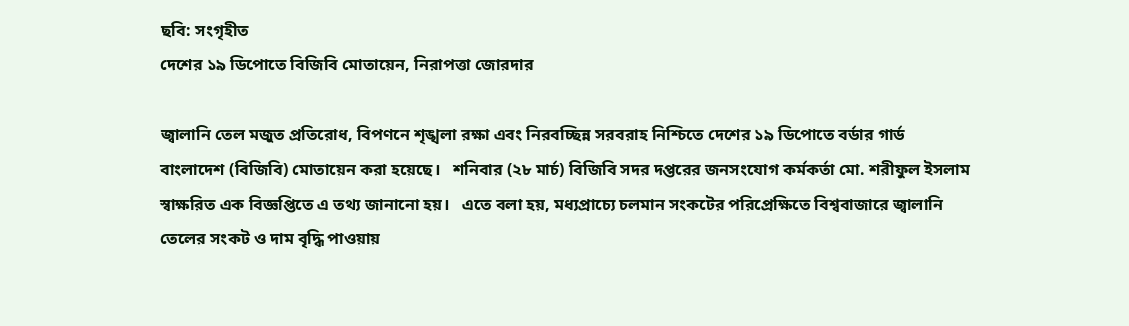ছবি: সংগৃহীত
দেশের ১৯ ডিপোতে বিজিবি মোতায়েন, নিরাপত্তা জোরদার

জ্বালানি তেল মজুত প্রতিরোধ, বিপণনে শৃঙ্খলা রক্ষা এবং নিরবচ্ছিন্ন সরবরাহ নিশ্চিতে দেশের ১৯ ডিপোতে বর্ডার গার্ড বাংলাদেশ (বিজিবি) মোতায়েন করা হয়েছে।   শনিবার (২৮ মার্চ) বিজিবি সদর দপ্তরের জনসংযোগ কর্মকর্তা মো. শরীফুল ইসলাম স্বাক্ষরিত এক বিজ্ঞপ্তিতে এ তথ্য জানানো হয়।   এতে বলা হয়, মধ্যপ্রাচ্যে চলমান সংকটের পরিপ্রেক্ষিতে বিশ্ববাজারে জ্বালানি তেলের সংকট ও দাম বৃদ্ধি পাওয়ায়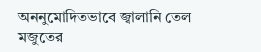অননুমোদিতভাবে জ্বালানি তেল মজুতের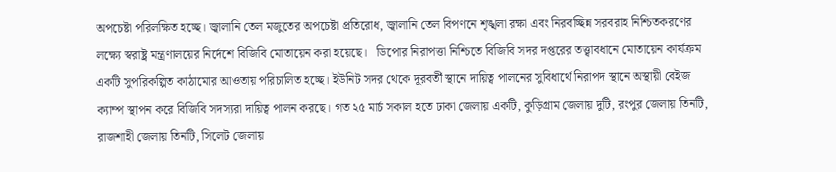অপচেষ্টা পরিলক্ষিত হচ্ছে। জ্বালানি তেল মজুতের অপচেষ্টা প্রতিরোধ, জ্বালানি তেল বিপণনে শৃঙ্খলা রক্ষা এবং নিরবচ্ছিন্ন সরবরাহ নিশ্চিতকরণের লক্ষ্যে স্বরাষ্ট্র মন্ত্রণালয়ের নির্দেশে বিজিবি মোতায়েন করা হয়েছে।   ডিপোর নিরাপত্তা নিশ্চিতে বিজিবি সদর দপ্তরের তত্ত্বাবধানে মোতায়েন কার্যক্রম একটি সুপরিকল্পিত কাঠামোর আওতায় পরিচালিত হচ্ছে। ইউনিট সদর থেকে দূরবর্তী স্থানে দায়িত্ব পালনের সুবিধার্থে নিরাপদ স্থানে অস্থায়ী বেইজ ক্যাম্প স্থাপন করে বিজিবি সদস্যরা দায়িত্ব পালন করছে। গত ২৫ মার্চ সকাল হতে ঢাকা জেলায় একটি, কুড়িগ্রাম জেলায় দুটি, রংপুর জেলায় তিনটি, রাজশাহী জেলায় তিনটি, সিলেট জেলায়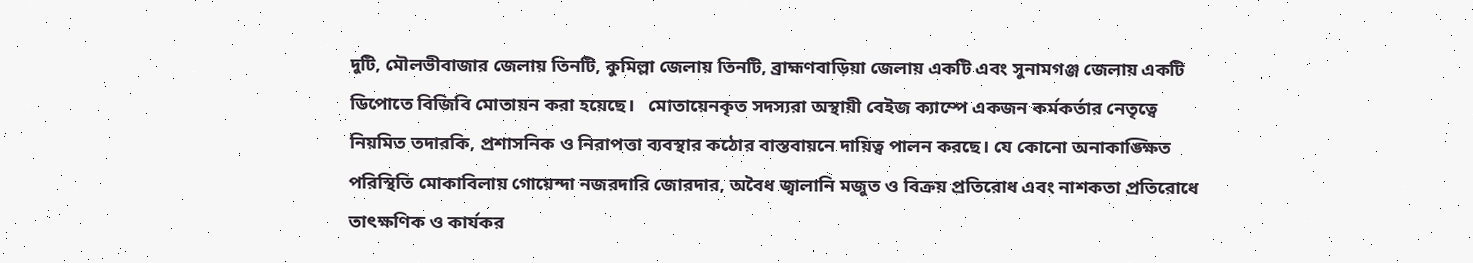দুটি, মৌলভীবাজার জেলায় তিনটি, কুমিল্লা জেলায় তিনটি, ব্রাহ্মণবাড়িয়া জেলায় একটি এবং সুনামগঞ্জ জেলায় একটি ডিপোতে বিজিবি মোতায়ন করা হয়েছে।   মোতায়েনকৃত সদস্যরা অস্থায়ী বেইজ ক্যাম্পে একজন কর্মকর্তার নেতৃত্বে নিয়মিত তদারকি, প্রশাসনিক ও নিরাপত্তা ব্যবস্থার কঠোর বাস্তবায়নে দায়িত্ব পালন করছে। যে কোনো অনাকাঙ্ক্ষিত পরিস্থিতি মোকাবিলায় গোয়েন্দা নজরদারি জোরদার, অবৈধ জ্বালানি মজুত ও বিক্রয় প্রতিরোধ এবং নাশকতা প্রতিরোধে তাৎক্ষণিক ও কার্যকর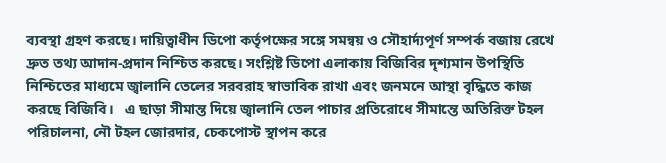ব্যবস্থা গ্রহণ করছে। দায়িত্বাধীন ডিপো কর্তৃপক্ষের সঙ্গে সমন্বয় ও সৌহার্দ্যপূর্ণ সম্পর্ক বজায় রেখে দ্রুত তথ্য আদান-প্রদান নিশ্চিত করছে। সংশ্লিষ্ট ডিপো এলাকায় বিজিবির দৃশ্যমান উপস্থিতি নিশ্চিতের মাধ্যমে জ্বালানি তেলের সরবরাহ স্বাভাবিক রাখা এবং জনমনে আস্থা বৃদ্ধিতে কাজ করছে বিজিবি।   এ ছাড়া সীমান্ত দিয়ে জ্বালানি তেল পাচার প্রতিরোধে সীমান্তে অতিরিক্ত টহল পরিচালনা, নৌ টহল জোরদার, চেকপোস্ট স্থাপন করে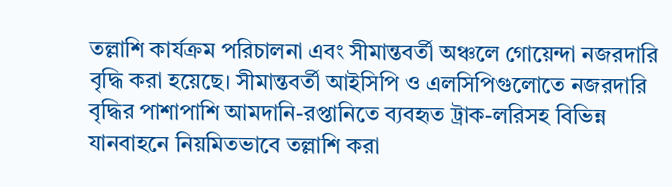তল্লাশি কার্যক্রম পরিচালনা এবং সীমান্তবর্তী অঞ্চলে গোয়েন্দা নজরদারি বৃদ্ধি করা হয়েছে। সীমান্তবর্তী আইসিপি ও এলসিপিগুলোতে নজরদারি বৃদ্ধির পাশাপাশি আমদানি-রপ্তানিতে ব্যবহৃত ট্রাক-লরিসহ বিভিন্ন যানবাহনে নিয়মিতভাবে তল্লাশি করা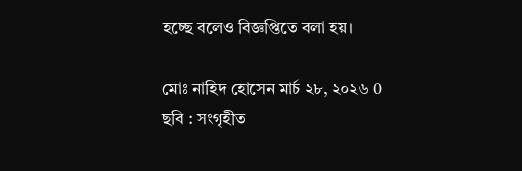হচ্ছে বলেও বিজ্ঞপ্তিতে বলা হয়।

মোঃ নাহিদ হোসেন মার্চ ২৮, ২০২৬ 0
ছবি : সংগৃহীত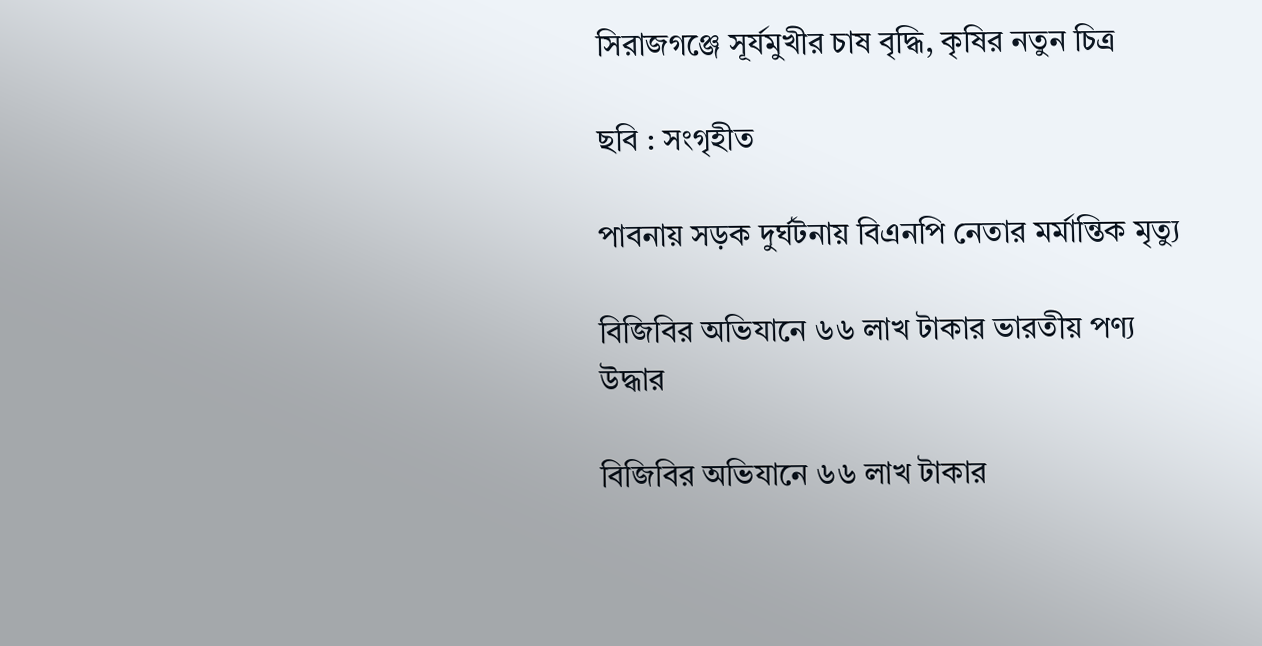সিরাজগঞ্জে সূর্যমুখীর চাষ বৃদ্ধি, কৃষির নতুন চিত্র

ছবি : সংগৃহীত

পাবনায় সড়ক দুর্ঘটনায় বিএনপি নেতার মর্মান্তিক মৃত্যু

বিজিবির অভিযানে ৬৬ লাখ টাকার ভারতীয় পণ্য উদ্ধার

বিজিবির অভিযানে ৬৬ লাখ টাকার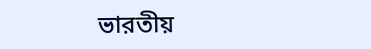ভারতীয়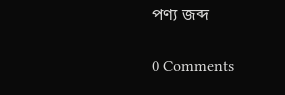পণ্য জব্দ

0 Comments